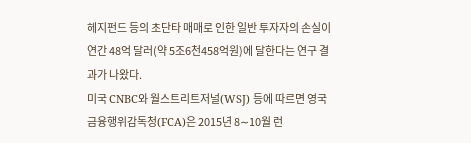헤지펀드 등의 초단타 매매로 인한 일반 투자자의 손실이 연간 48억 달러(약 5조6천458억원)에 달한다는 연구 결과가 나왔다.
미국 CNBC와 월스트리트저널(WSJ) 등에 따르면 영국 금융행위감독청(FCA)은 2015년 8∼10월 런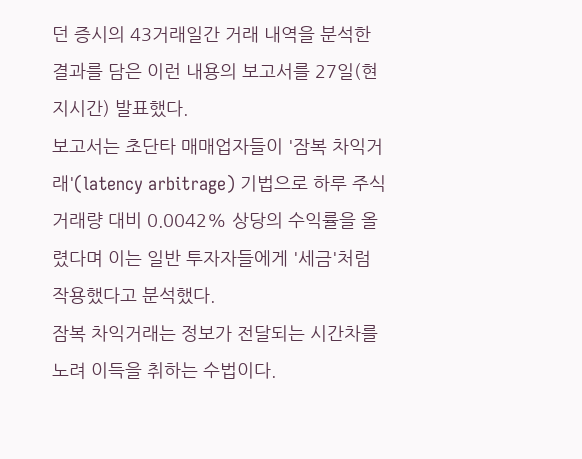던 증시의 43거래일간 거래 내역을 분석한 결과를 담은 이런 내용의 보고서를 27일(현지시간) 발표했다.
보고서는 초단타 매매업자들이 '잠복 차익거래'(latency arbitrage) 기법으로 하루 주식 거래량 대비 0.0042% 상당의 수익률을 올렸다며 이는 일반 투자자들에게 '세금'처럼 작용했다고 분석했다.
잠복 차익거래는 정보가 전달되는 시간차를 노려 이득을 취하는 수법이다.